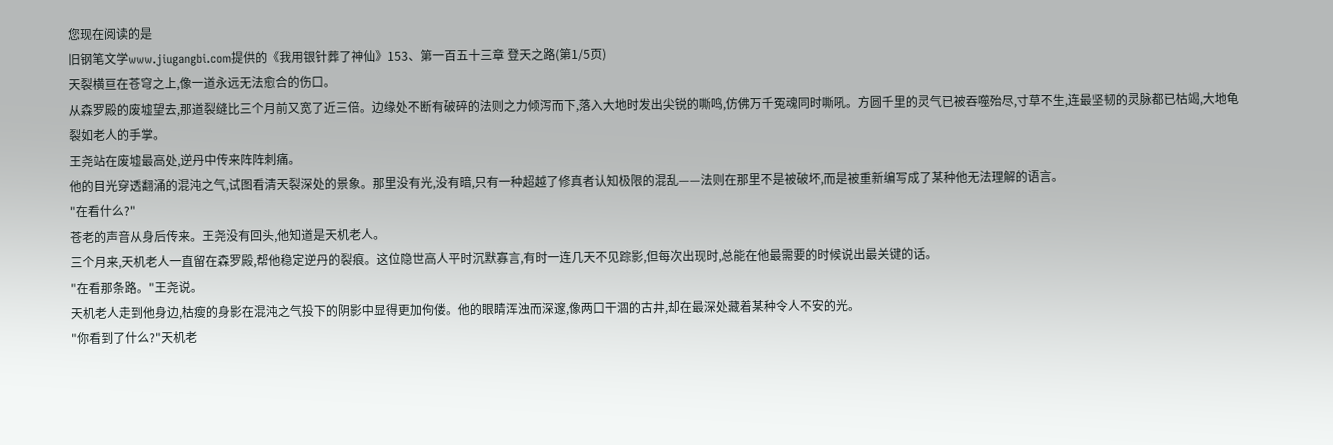您现在阅读的是
旧钢笔文学www.jiugangbi.com提供的《我用银针葬了神仙》153、第一百五十三章 登天之路(第1/5页)
天裂横亘在苍穹之上,像一道永远无法愈合的伤口。
从森罗殿的废墟望去,那道裂缝比三个月前又宽了近三倍。边缘处不断有破碎的法则之力倾泻而下,落入大地时发出尖锐的嘶鸣,仿佛万千冤魂同时嘶吼。方圆千里的灵气已被吞噬殆尽,寸草不生,连最坚韧的灵脉都已枯竭,大地龟裂如老人的手掌。
王尧站在废墟最高处,逆丹中传来阵阵刺痛。
他的目光穿透翻涌的混沌之气,试图看清天裂深处的景象。那里没有光,没有暗,只有一种超越了修真者认知极限的混乱——法则在那里不是被破坏,而是被重新编写成了某种他无法理解的语言。
"在看什么?"
苍老的声音从身后传来。王尧没有回头,他知道是天机老人。
三个月来,天机老人一直留在森罗殿,帮他稳定逆丹的裂痕。这位隐世高人平时沉默寡言,有时一连几天不见踪影,但每次出现时,总能在他最需要的时候说出最关键的话。
"在看那条路。"王尧说。
天机老人走到他身边,枯瘦的身影在混沌之气投下的阴影中显得更加佝偻。他的眼睛浑浊而深邃,像两口干涸的古井,却在最深处藏着某种令人不安的光。
"你看到了什么?"天机老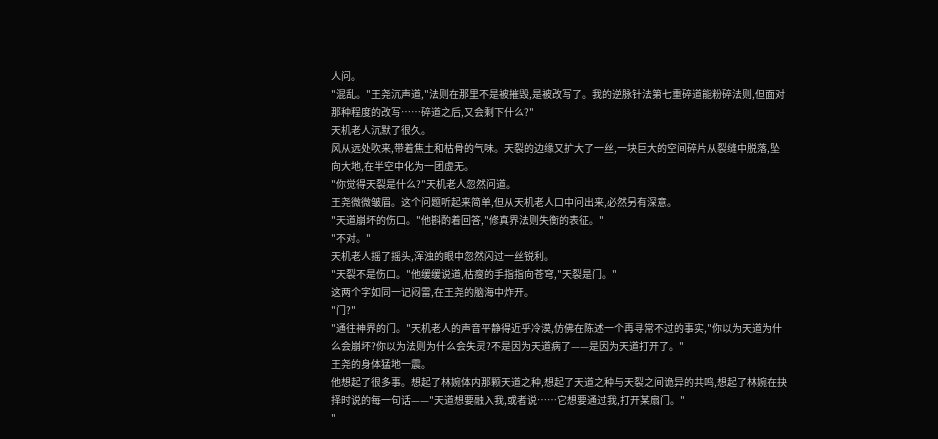人问。
"混乱。"王尧沉声道,"法则在那里不是被摧毁,是被改写了。我的逆脉针法第七重碎道能粉碎法则,但面对那种程度的改写……碎道之后,又会剩下什么?"
天机老人沉默了很久。
风从远处吹来,带着焦土和枯骨的气味。天裂的边缘又扩大了一丝,一块巨大的空间碎片从裂缝中脱落,坠向大地,在半空中化为一团虚无。
"你觉得天裂是什么?"天机老人忽然问道。
王尧微微皱眉。这个问题听起来简单,但从天机老人口中问出来,必然另有深意。
"天道崩坏的伤口。"他斟酌着回答,"修真界法则失衡的表征。"
"不对。"
天机老人摇了摇头,浑浊的眼中忽然闪过一丝锐利。
"天裂不是伤口。"他缓缓说道,枯瘦的手指指向苍穹,"天裂是门。"
这两个字如同一记闷雷,在王尧的脑海中炸开。
"门?"
"通往神界的门。"天机老人的声音平静得近乎冷漠,仿佛在陈述一个再寻常不过的事实,"你以为天道为什么会崩坏?你以为法则为什么会失灵?不是因为天道病了——是因为天道打开了。"
王尧的身体猛地一震。
他想起了很多事。想起了林婉体内那颗天道之种,想起了天道之种与天裂之间诡异的共鸣,想起了林婉在抉择时说的每一句话——"天道想要融入我,或者说……它想要通过我,打开某扇门。"
"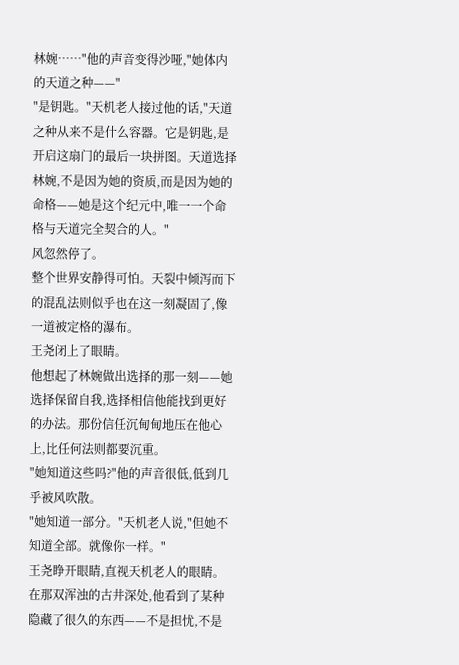林婉……"他的声音变得沙哑,"她体内的天道之种——"
"是钥匙。"天机老人接过他的话,"天道之种从来不是什么容器。它是钥匙,是开启这扇门的最后一块拼图。天道选择林婉,不是因为她的资质,而是因为她的命格——她是这个纪元中,唯一一个命格与天道完全契合的人。"
风忽然停了。
整个世界安静得可怕。天裂中倾泻而下的混乱法则似乎也在这一刻凝固了,像一道被定格的瀑布。
王尧闭上了眼睛。
他想起了林婉做出选择的那一刻——她选择保留自我,选择相信他能找到更好的办法。那份信任沉甸甸地压在他心上,比任何法则都要沉重。
"她知道这些吗?"他的声音很低,低到几乎被风吹散。
"她知道一部分。"天机老人说,"但她不知道全部。就像你一样。"
王尧睁开眼睛,直视天机老人的眼睛。在那双浑浊的古井深处,他看到了某种隐藏了很久的东西——不是担忧,不是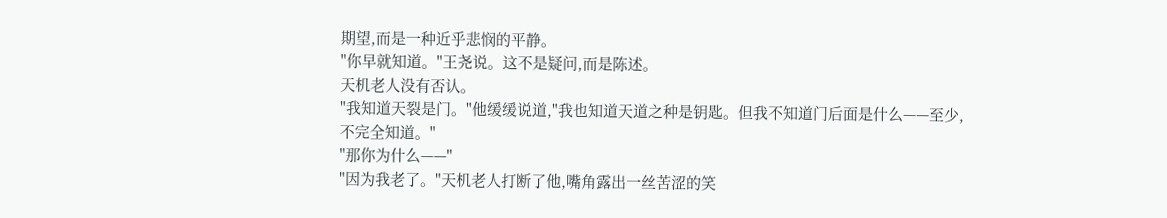期望,而是一种近乎悲悯的平静。
"你早就知道。"王尧说。这不是疑问,而是陈述。
天机老人没有否认。
"我知道天裂是门。"他缓缓说道,"我也知道天道之种是钥匙。但我不知道门后面是什么——至少,不完全知道。"
"那你为什么——"
"因为我老了。"天机老人打断了他,嘴角露出一丝苦涩的笑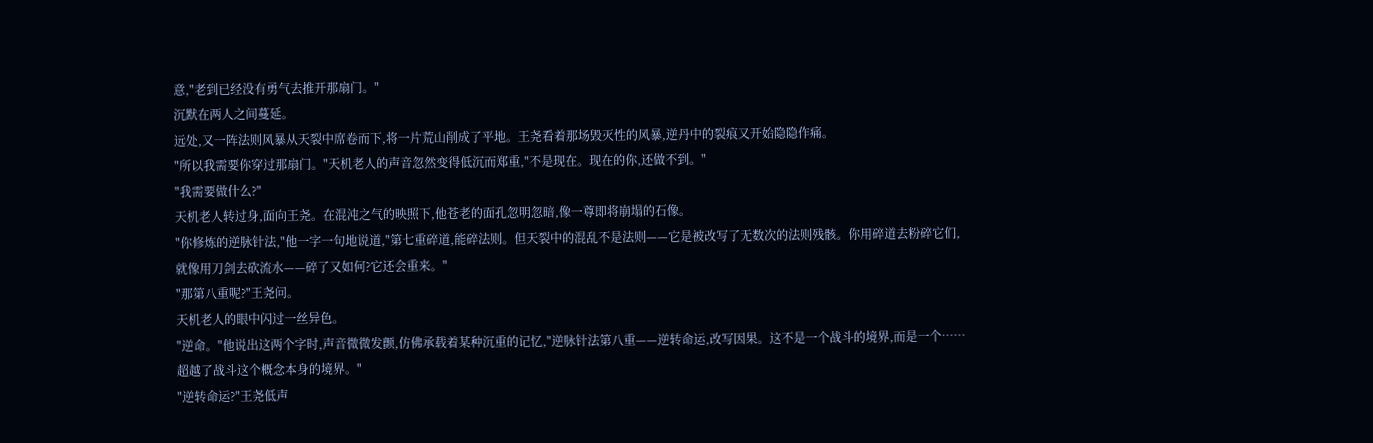意,"老到已经没有勇气去推开那扇门。"
沉默在两人之间蔓延。
远处,又一阵法则风暴从天裂中席卷而下,将一片荒山削成了平地。王尧看着那场毁灭性的风暴,逆丹中的裂痕又开始隐隐作痛。
"所以我需要你穿过那扇门。"天机老人的声音忽然变得低沉而郑重,"不是现在。现在的你,还做不到。"
"我需要做什么?"
天机老人转过身,面向王尧。在混沌之气的映照下,他苍老的面孔忽明忽暗,像一尊即将崩塌的石像。
"你修炼的逆脉针法,"他一字一句地说道,"第七重碎道,能碎法则。但天裂中的混乱不是法则——它是被改写了无数次的法则残骸。你用碎道去粉碎它们,就像用刀剑去砍流水——碎了又如何?它还会重来。"
"那第八重呢?"王尧问。
天机老人的眼中闪过一丝异色。
"逆命。"他说出这两个字时,声音微微发颤,仿佛承载着某种沉重的记忆,"逆脉针法第八重——逆转命运,改写因果。这不是一个战斗的境界,而是一个……超越了战斗这个概念本身的境界。"
"逆转命运?"王尧低声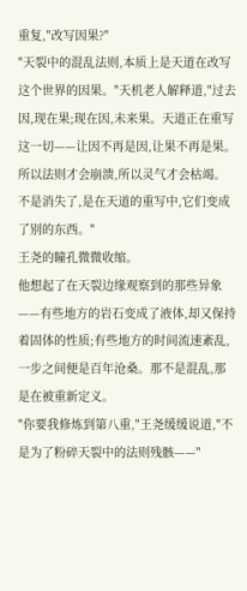重复,"改写因果?"
"天裂中的混乱法则,本质上是天道在改写这个世界的因果。"天机老人解释道,"过去因,现在果;现在因,未来果。天道正在重写这一切——让因不再是因,让果不再是果。所以法则才会崩溃,所以灵气才会枯竭。不是消失了,是在天道的重写中,它们变成了别的东西。"
王尧的瞳孔微微收缩。
他想起了在天裂边缘观察到的那些异象——有些地方的岩石变成了液体,却又保持着固体的性质;有些地方的时间流速紊乱,一步之间便是百年沧桑。那不是混乱,那是在被重新定义。
"你要我修炼到第八重,"王尧缓缓说道,"不是为了粉碎天裂中的法则残骸——"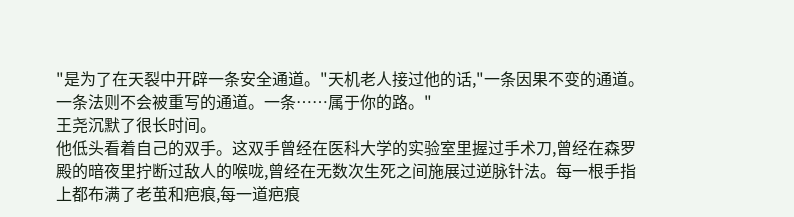"是为了在天裂中开辟一条安全通道。"天机老人接过他的话,"一条因果不变的通道。一条法则不会被重写的通道。一条……属于你的路。"
王尧沉默了很长时间。
他低头看着自己的双手。这双手曾经在医科大学的实验室里握过手术刀,曾经在森罗殿的暗夜里拧断过敌人的喉咙,曾经在无数次生死之间施展过逆脉针法。每一根手指上都布满了老茧和疤痕,每一道疤痕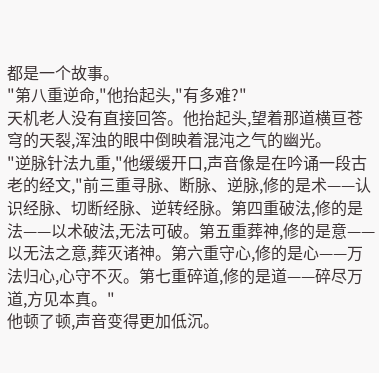都是一个故事。
"第八重逆命,"他抬起头,"有多难?"
天机老人没有直接回答。他抬起头,望着那道横亘苍穹的天裂,浑浊的眼中倒映着混沌之气的幽光。
"逆脉针法九重,"他缓缓开口,声音像是在吟诵一段古老的经文,"前三重寻脉、断脉、逆脉,修的是术——认识经脉、切断经脉、逆转经脉。第四重破法,修的是法——以术破法,无法可破。第五重葬神,修的是意——以无法之意,葬灭诸神。第六重守心,修的是心——万法归心,心守不灭。第七重碎道,修的是道——碎尽万道,方见本真。"
他顿了顿,声音变得更加低沉。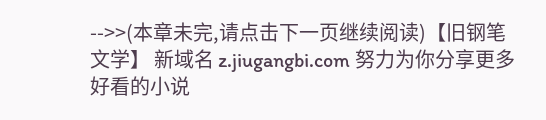-->>(本章未完,请点击下一页继续阅读)【旧钢笔文学】 新域名 z.jiugangbi.com 努力为你分享更多好看的小说